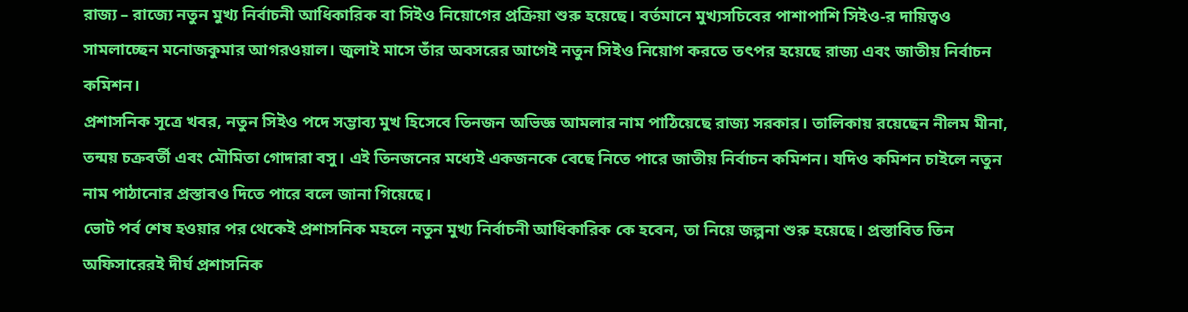রাজ্য – রাজ্যে নতুন মুখ্য নির্বাচনী আধিকারিক বা সিইও নিয়োগের প্রক্রিয়া শুরু হয়েছে। বর্তমানে মুখ্যসচিবের পাশাপাশি সিইও-র দায়িত্বও সামলাচ্ছেন মনোজকুমার আগরওয়াল। জুলাই মাসে তাঁর অবসরের আগেই নতুন সিইও নিয়োগ করতে তৎপর হয়েছে রাজ্য এবং জাতীয় নির্বাচন কমিশন।
প্রশাসনিক সূত্রে খবর, নতুন সিইও পদে সম্ভাব্য মুখ হিসেবে তিনজন অভিজ্ঞ আমলার নাম পাঠিয়েছে রাজ্য সরকার। তালিকায় রয়েছেন নীলম মীনা, তন্ময় চক্রবর্তী এবং মৌমিতা গোদারা বসু। এই তিনজনের মধ্যেই একজনকে বেছে নিতে পারে জাতীয় নির্বাচন কমিশন। যদিও কমিশন চাইলে নতুন নাম পাঠানোর প্রস্তাবও দিতে পারে বলে জানা গিয়েছে।
ভোট পর্ব শেষ হওয়ার পর থেকেই প্রশাসনিক মহলে নতুন মুখ্য নির্বাচনী আধিকারিক কে হবেন, তা নিয়ে জল্পনা শুরু হয়েছে। প্রস্তাবিত তিন অফিসারেরই দীর্ঘ প্রশাসনিক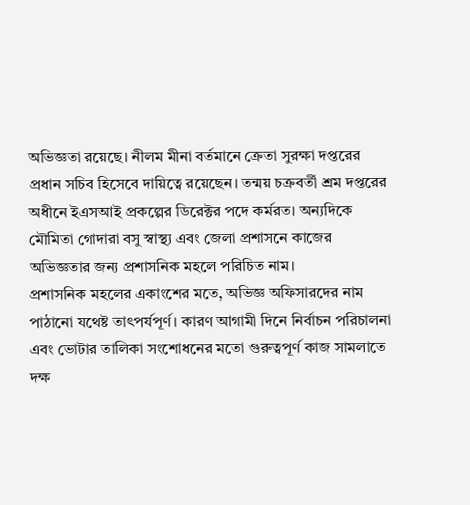অভিজ্ঞতা রয়েছে। নীলম মীনা বর্তমানে ক্রেতা সুরক্ষা দপ্তরের প্রধান সচিব হিসেবে দায়িত্বে রয়েছেন। তন্ময় চক্রবর্তী শ্রম দপ্তরের অধীনে ইএসআই প্রকল্পের ডিরেক্টর পদে কর্মরত। অন্যদিকে মৌমিতা গোদারা বসু স্বাস্থ্য এবং জেলা প্রশাসনে কাজের অভিজ্ঞতার জন্য প্রশাসনিক মহলে পরিচিত নাম।
প্রশাসনিক মহলের একাংশের মতে, অভিজ্ঞ অফিসারদের নাম পাঠানো যথেষ্ট তাৎপর্যপূর্ণ। কারণ আগামী দিনে নির্বাচন পরিচালনা এবং ভোটার তালিকা সংশোধনের মতো গুরুত্বপূর্ণ কাজ সামলাতে দক্ষ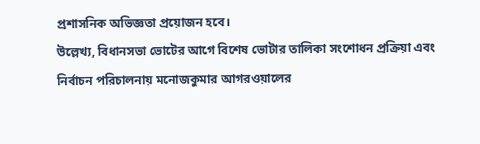প্রশাসনিক অভিজ্ঞতা প্রয়োজন হবে।
উল্লেখ্য, বিধানসভা ভোটের আগে বিশেষ ভোটার তালিকা সংশোধন প্রক্রিয়া এবং নির্বাচন পরিচালনায় মনোজকুমার আগরওয়ালের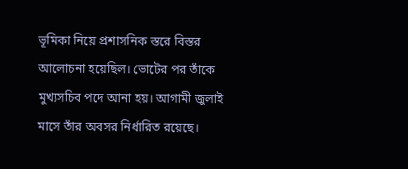ভূমিকা নিয়ে প্রশাসনিক স্তরে বিস্তর আলোচনা হয়েছিল। ভোটের পর তাঁকে মুখ্যসচিব পদে আনা হয়। আগামী জুলাই মাসে তাঁর অবসর নির্ধারিত রয়েছে।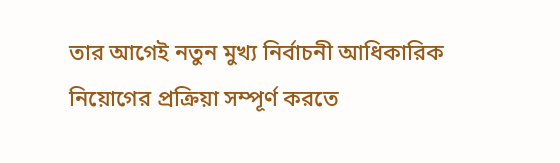তার আগেই নতুন মুখ্য নির্বাচনী আধিকারিক নিয়োগের প্রক্রিয়া সম্পূর্ণ করতে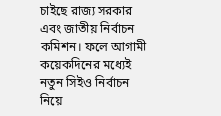চাইছে রাজ্য সরকার এবং জাতীয় নির্বাচন কমিশন। ফলে আগামী কয়েকদিনের মধ্যেই নতুন সিইও নির্বাচন নিয়ে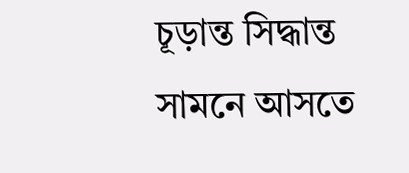চূড়ান্ত সিদ্ধান্ত সামনে আসতে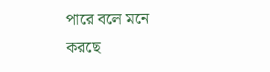পারে বলে মনে করছে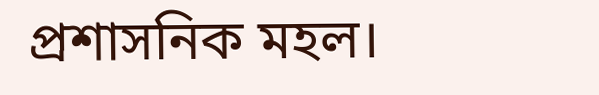প্রশাসনিক মহল।